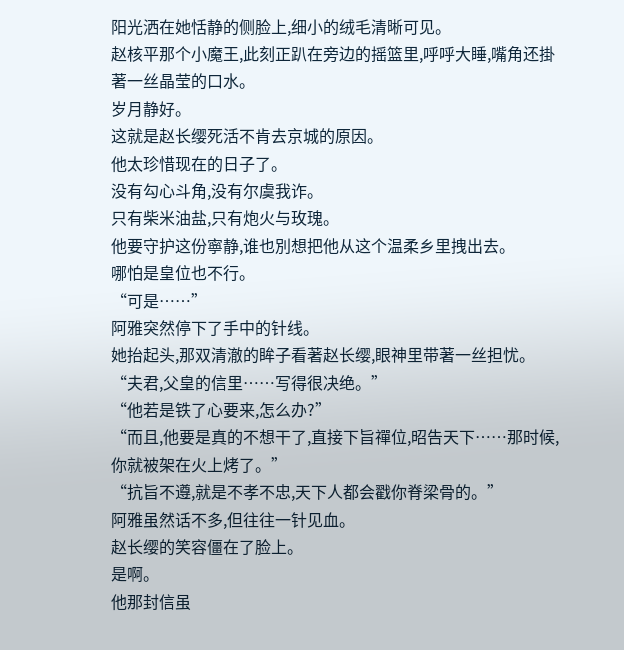阳光洒在她恬静的侧脸上,细小的绒毛清晰可见。
赵核平那个小魔王,此刻正趴在旁边的摇篮里,呼呼大睡,嘴角还掛著一丝晶莹的口水。
岁月静好。
这就是赵长缨死活不肯去京城的原因。
他太珍惜现在的日子了。
没有勾心斗角,没有尔虞我诈。
只有柴米油盐,只有炮火与玫瑰。
他要守护这份寧静,谁也別想把他从这个温柔乡里拽出去。
哪怕是皇位也不行。
“可是……”
阿雅突然停下了手中的针线。
她抬起头,那双清澈的眸子看著赵长缨,眼神里带著一丝担忧。
“夫君,父皇的信里……写得很决绝。”
“他若是铁了心要来,怎么办?”
“而且,他要是真的不想干了,直接下旨禪位,昭告天下……那时候,你就被架在火上烤了。”
“抗旨不遵,就是不孝不忠,天下人都会戳你脊梁骨的。”
阿雅虽然话不多,但往往一针见血。
赵长缨的笑容僵在了脸上。
是啊。
他那封信虽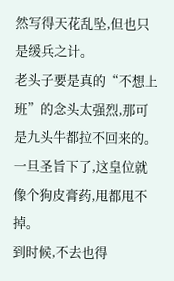然写得天花乱坠,但也只是缓兵之计。
老头子要是真的“不想上班”的念头太强烈,那可是九头牛都拉不回来的。
一旦圣旨下了,这皇位就像个狗皮膏药,甩都甩不掉。
到时候,不去也得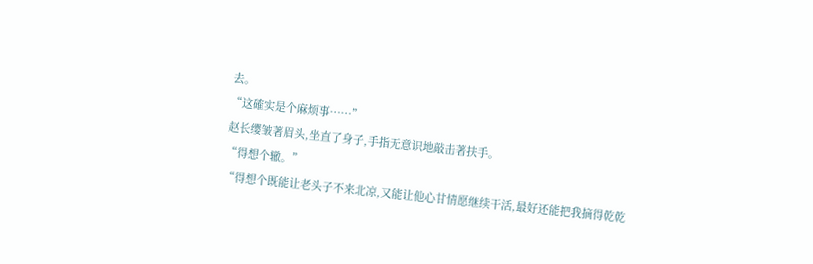去。
“这確实是个麻烦事……”
赵长缨皱著眉头,坐直了身子,手指无意识地敲击著扶手。
“得想个辙。”
“得想个既能让老头子不来北凉,又能让他心甘情愿继续干活,最好还能把我摘得乾乾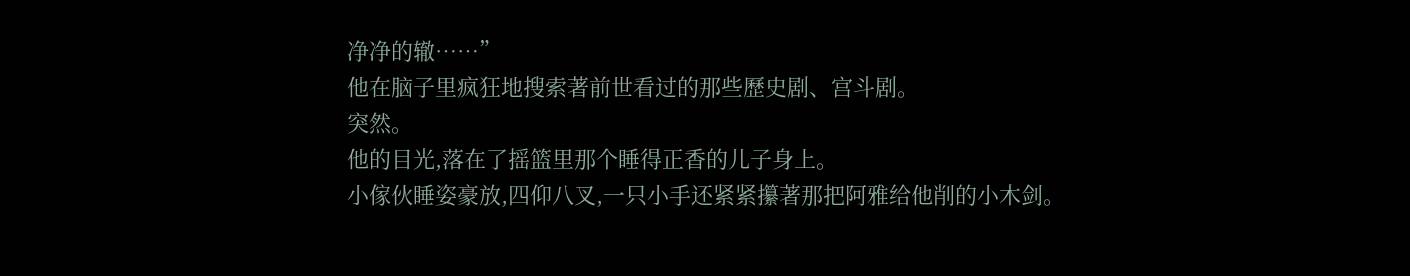净净的辙……”
他在脑子里疯狂地搜索著前世看过的那些歷史剧、宫斗剧。
突然。
他的目光,落在了摇篮里那个睡得正香的儿子身上。
小傢伙睡姿豪放,四仰八叉,一只小手还紧紧攥著那把阿雅给他削的小木剑。